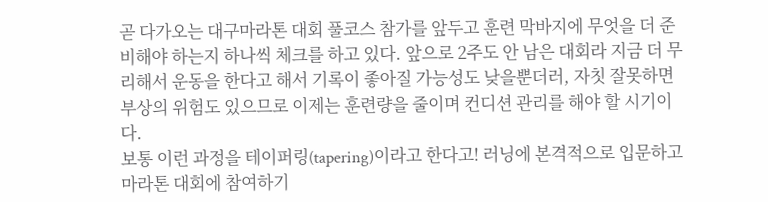곧 다가오는 대구마라톤 대회 풀코스 참가를 앞두고 훈련 막바지에 무엇을 더 준비해야 하는지 하나씩 체크를 하고 있다. 앞으로 2주도 안 남은 대회라 지금 더 무리해서 운동을 한다고 해서 기록이 좋아질 가능성도 낮을뿐더러, 자칫 잘못하면 부상의 위험도 있으므로 이제는 훈련량을 줄이며 컨디션 관리를 해야 할 시기이다.
보통 이런 과정을 테이퍼링(tapering)이라고 한다고! 러닝에 본격적으로 입문하고 마라톤 대회에 참여하기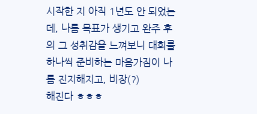시작한 지 아직 1년도 안 되었는데, 나름 목표가 생기고 완주 후의 그 성취감을 느껴보니 대회를 하나씩 준비하는 마음가짐이 나름 진지해지고, 비장(?)
해진다 ㅎㅎㅎ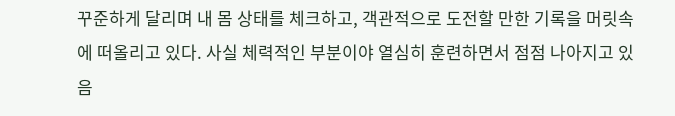꾸준하게 달리며 내 몸 상태를 체크하고, 객관적으로 도전할 만한 기록을 머릿속에 떠올리고 있다. 사실 체력적인 부분이야 열심히 훈련하면서 점점 나아지고 있음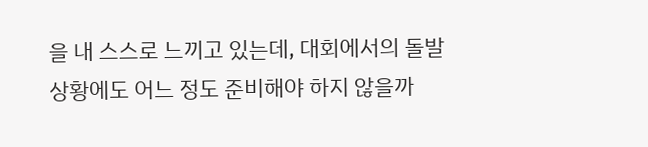을 내 스스로 느끼고 있는데, 대회에서의 돌발 상황에도 어느 정도 준비해야 하지 않을까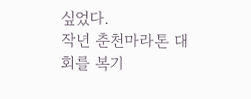싶었다.
작년 춘천마라톤 대회를 복기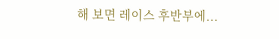해 보면 레이스 후반부에...